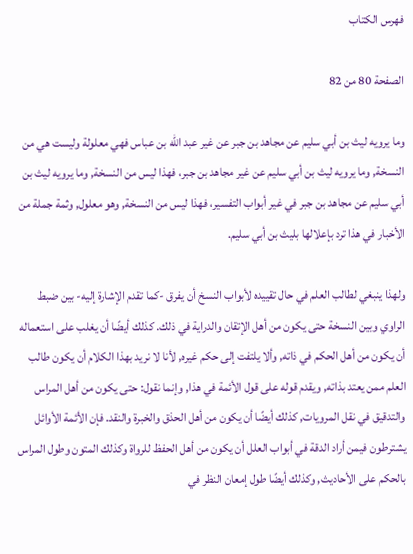فهرس الكتاب

الصفحة 80 من 82

وما يرويه ليث بن أبي سليم عن مجاهد بن جبر عن غير عبد الله بن عباس فهي معلولة وليست هي من النسخة, وما يرويه ليث بن أبي سليم عن غير مجاهد بن جبر، فهذا ليس من النسخة, وما يرويه ليث بن أبي سليم عن مجاهد بن جبر في غير أبواب التفسير، فهذا ليس من النسخة, وهو معلول, وثمة جملة من الأخبار في هذا ترد بإعلالها بليث بن أبي سليم.

ولهذا ينبغي لطالب العلم في حال تقييده لأبواب النسخ أن يفرق -كما تقدم الإشارة إليه- بين ضبط الراوي وبين النسخة حتى يكون من أهل الإتقان والدراية في ذلك. كذلك أيضًا أن يغلب على استعماله أن يكون من أهل الحكم في ذاته, وألا يلتفت إلى حكم غيره, لأنا لا نريد بهذا الكلام أن يكون طالب العلم ممن يعتد بذاته, ويقدم قوله على قول الأئمة في هذا, وإنما نقول: حتى يكون من أهل المراس والتدقيق في نقل المرويات, كذلك أيضًا أن يكون من أهل الحذق والخبرة والنقد. فإن الأئمة الأوائل يشترطون فيمن أراد الدقة في أبواب العلل أن يكون من أهل الحفظ للرواة وكذلك المتون وطول المراس بالحكم على الأحاديث, وكذلك أيضًا طول إمعان النظر في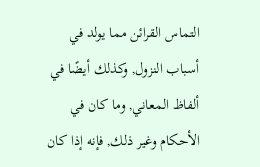التماس القرائن مما يولد في أسباب النزول, وكذلك أيضًا في ألفاظ المعاني, وما كان في الأحكام وغير ذلك, فإنه إذا كان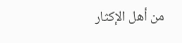من أهل الإكثار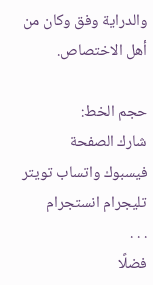والدراية وفق وكان من أهل الاختصاص.

حجم الخط:
شارك الصفحة
فيسبوك واتساب تويتر تليجرام انستجرام
. . .
فضلًا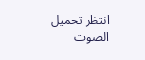انتظر تحميل الصوت